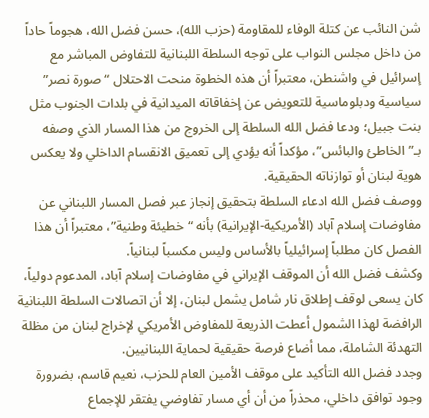شن النائب عن كتلة الوفاء للمقاومة (حزب الله)، حسن فضل الله، هجوماً حاداً من داخل مجلس النواب على توجه السلطة اللبنانية للتفاوض المباشر مع إسرائيل في واشنطن، معتبراً أن هذه الخطوة منحت الاحتلال “صورة نصر” سياسية ودبلوماسية للتعويض عن إخفاقاته الميدانية في بلدات الجنوب مثل بنت جبيل؛ ودعا فضل الله السلطة إلى الخروج من هذا المسار الذي وصفه بـ”الخاطئ والبائس”، مؤكداً أنه يؤدي إلى تعميق الانقسام الداخلي ولا يعكس هوية لبنان أو توازناته الحقيقية.
ووصف فضل الله ادعاء السلطة بتحقيق إنجاز عبر فصل المسار اللبناني عن مفاوضات إسلام آباد (الأمريكية-الإيرانية) بأنه “خطيئة وطنية”، معتبراً أن هذا الفصل كان مطلباً إسرائيلياً بالأساس وليس مكسباً لبنانياً.
وكشف فضل الله أن الموقف الإيراني في مفاوضات إسلام آباد، المدعوم دولياً، كان يسعى لوقف إطلاق نار شامل يشمل لبنان، إلا أن اتصالات السلطة اللبنانية الرافضة لهذا الشمول أعطت الذريعة للمفاوض الأمريكي لإخراج لبنان من مظلة التهدئة الشاملة، مما أضاع فرصة حقيقية لحماية اللبنانيين.
وجدد فضل الله التأكيد على موقف الأمين العام للحزب، نعيم قاسم، بضرورة وجود توافق داخلي، محذراً من أن أي مسار تفاوضي يفتقر للإجماع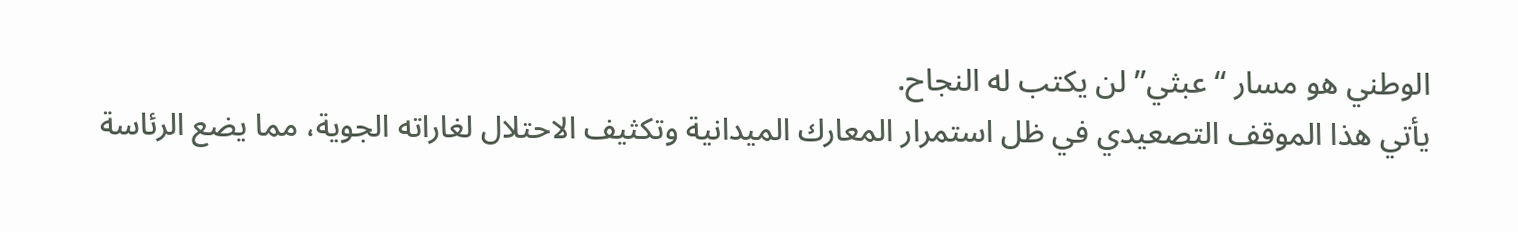الوطني هو مسار “عبثي” لن يكتب له النجاح.
يأتي هذا الموقف التصعيدي في ظل استمرار المعارك الميدانية وتكثيف الاحتلال لغاراته الجوية، مما يضع الرئاسة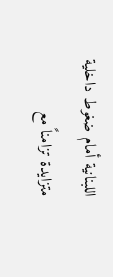اللبنانية أمام ضغوط داخلية متزايدة تزامناً مع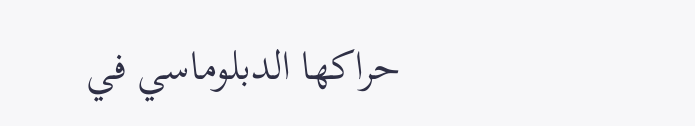حراكها الدبلوماسي في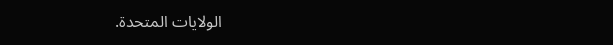الولايات المتحدة.